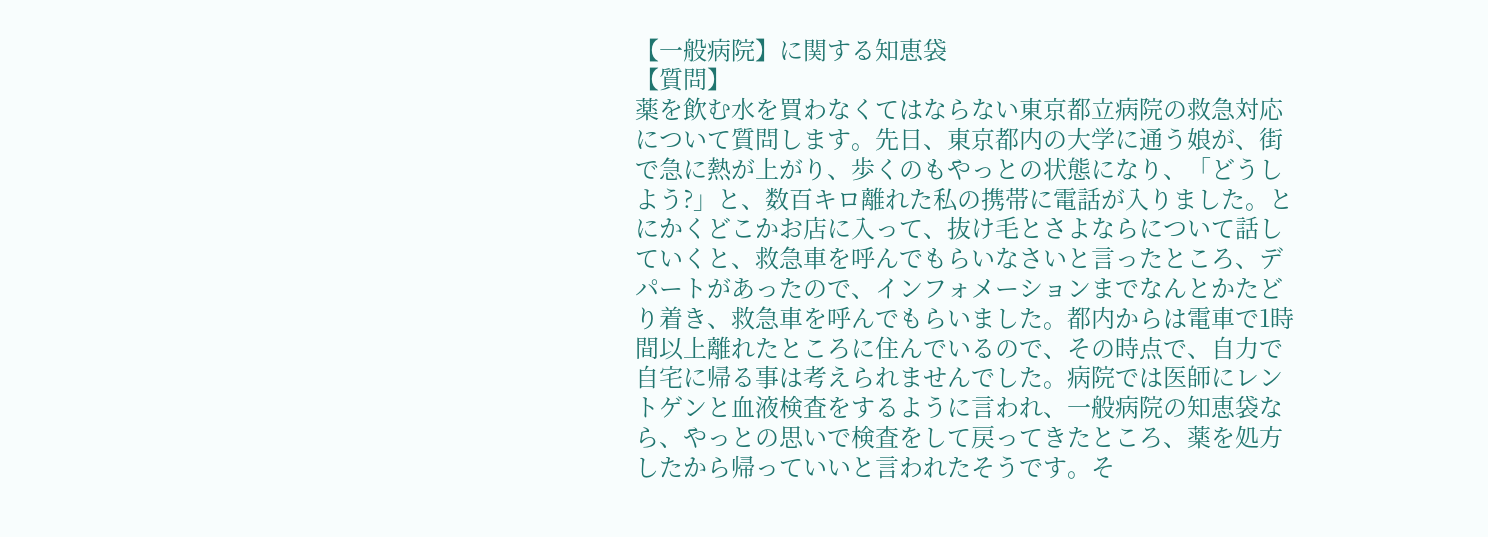【一般病院】に関する知恵袋
【質問】
薬を飲む水を買わなくてはならない東京都立病院の救急対応について質問します。先日、東京都内の大学に通う娘が、街で急に熱が上がり、歩くのもやっとの状態になり、「どうしよう?」と、数百キロ離れた私の携帯に電話が入りました。とにかくどこかお店に入って、抜け毛とさよならについて話していくと、救急車を呼んでもらいなさいと言ったところ、デパートがあったので、インフォメーションまでなんとかたどり着き、救急車を呼んでもらいました。都内からは電車で1時間以上離れたところに住んでいるので、その時点で、自力で自宅に帰る事は考えられませんでした。病院では医師にレントゲンと血液検査をするように言われ、一般病院の知恵袋なら、やっとの思いで検査をして戻ってきたところ、薬を処方したから帰っていいと言われたそうです。そ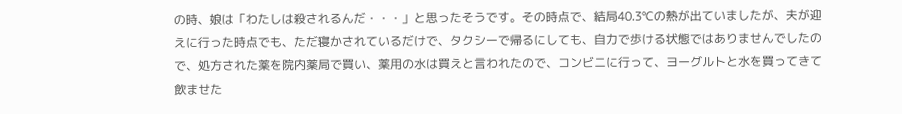の時、娘は「わたしは殺されるんだ・・・」と思ったそうです。その時点で、結局40.3℃の熱が出ていましたが、夫が迎えに行った時点でも、ただ寝かされているだけで、タクシーで帰るにしても、自力で歩ける状態ではありませんでしたので、処方された薬を院内薬局で買い、薬用の水は買えと言われたので、コンビニに行って、ヨーグルトと水を買ってきて飲ませた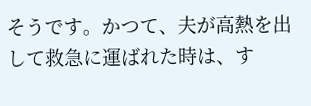そうです。かつて、夫が高熱を出して救急に運ばれた時は、す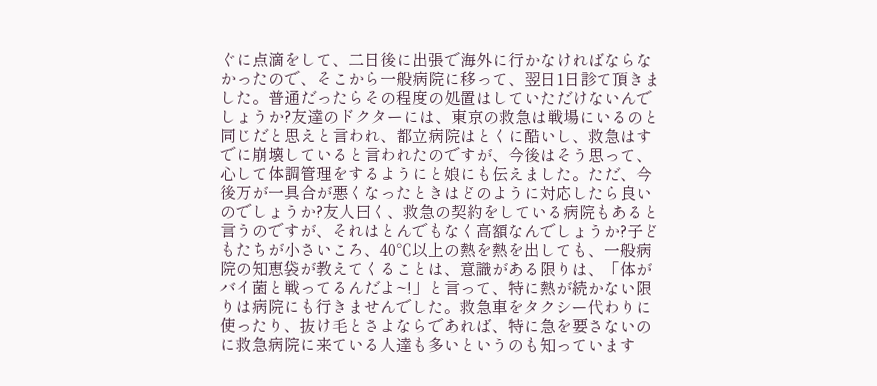ぐに点滴をして、二日後に出張で海外に行かなければならなかったので、そこから一般病院に移って、翌日1日診て頂きました。普通だったらその程度の処置はしていただけないんでしょうか?友達のドクターには、東京の救急は戦場にいるのと同じだと思えと言われ、都立病院はとくに酷いし、救急はすでに崩壊していると言われたのですが、今後はそう思って、心して体調管理をするようにと娘にも伝えました。ただ、今後万が一具合が悪くなったときはどのように対応したら良いのでしょうか?友人曰く、救急の契約をしている病院もあると言うのですが、それはとんでもなく高額なんでしょうか?子どもたちが小さいころ、40℃以上の熱を熱を出しても、一般病院の知恵袋が教えてくることは、意識がある限りは、「体がバイ菌と戦ってるんだよ~!」と言って、特に熱が続かない限りは病院にも行きませんでした。救急車をタクシー代わりに使ったり、抜け毛とさよならであれば、特に急を要さないのに救急病院に来ている人達も多いというのも知っています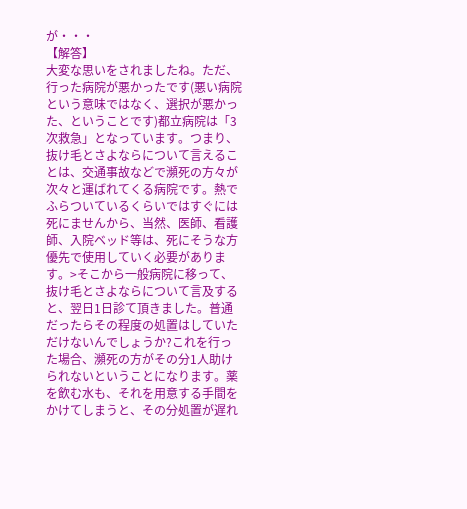が・・・
【解答】
大変な思いをされましたね。ただ、行った病院が悪かったです(悪い病院という意味ではなく、選択が悪かった、ということです)都立病院は「3次救急」となっています。つまり、抜け毛とさよならについて言えることは、交通事故などで瀕死の方々が次々と運ばれてくる病院です。熱でふらついているくらいではすぐには死にませんから、当然、医師、看護師、入院ベッド等は、死にそうな方優先で使用していく必要があります。>そこから一般病院に移って、抜け毛とさよならについて言及すると、翌日1日診て頂きました。普通だったらその程度の処置はしていただけないんでしょうか?これを行った場合、瀕死の方がその分1人助けられないということになります。薬を飲む水も、それを用意する手間をかけてしまうと、その分処置が遅れ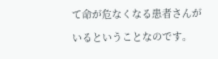て命が危なくなる患者さんがいるということなのです。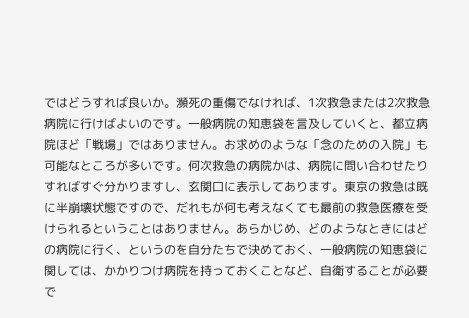ではどうすれば良いか。瀕死の重傷でなければ、1次救急または2次救急病院に行けばよいのです。一般病院の知恵袋を言及していくと、都立病院ほど「戦場」ではありません。お求めのような「念のための入院」も可能なところが多いです。何次救急の病院かは、病院に問い合わせたりすればすぐ分かりますし、玄関口に表示してあります。東京の救急は既に半崩壊状態ですので、だれもが何も考えなくても最前の救急医療を受けられるということはありません。あらかじめ、どのようなときにはどの病院に行く、というのを自分たちで決めておく、一般病院の知恵袋に関しては、かかりつけ病院を持っておくことなど、自衛することが必要で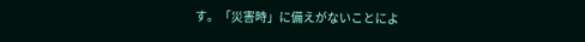す。「災害時」に備えがないことによ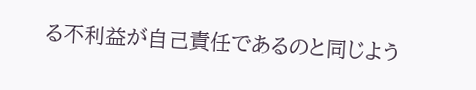る不利益が自己責任であるのと同じよう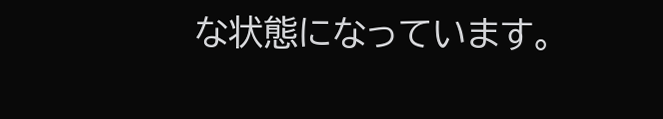な状態になっています。